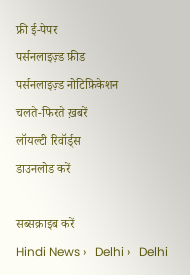फ्री ई-पेपर
पर्सनलाइज़्ड फ़ीड
पर्सनलाइज़्ड नोटिफ़िकेशन
चलते-फिरते ख़बरें
लॉयल्टी रिवॉर्ड्स
डाउनलोड करें

सब्सक्राइब करें
Hindi News ›   Delhi ›   Delhi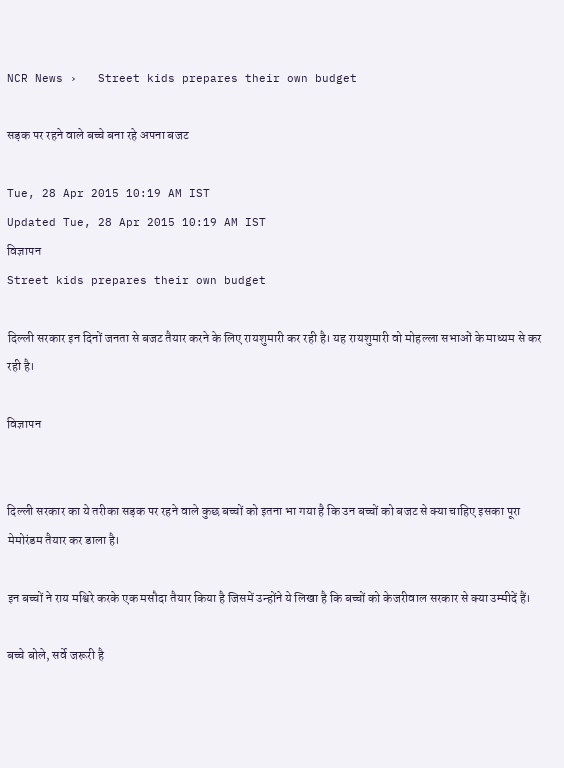NCR News ›   Street kids prepares their own budget

सड़क पर रहने वाले बच्चे बना रहे अपना बजट

Tue, 28 Apr 2015 10:19 AM IST
Updated Tue, 28 Apr 2015 10:19 AM IST
विज्ञापन
Street kids prepares their own budget

दिल्ली सरकार इन दिनों जनता से बजट तैयार करने के लिए रायशुमारी कर रही है। यह रायशुमारी वो मोहल्ला सभाओं के माध्यम से कर रही है।

विज्ञापन


दिल्ली सरकार का ये तरीका सड़क पर रहने वाले कुछ बच्चों को इतना भा गया है कि उन बच्चों को बजट से क्या चाहिए इसका पूरा मेमोरंडम तैयार कर डाला है।

इन बच्चों ने राय मश्विरे करके एक मसौदा तैयार किया है जिसमें उन्होंने ये लिखा है कि बच्चों को केजरीवाल सरकार से क्या उम्मीदें हैं।

बच्चे बोले, सर्वे जरूरी है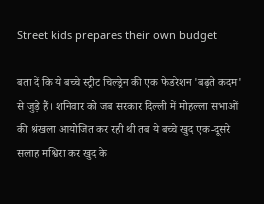Street kids prepares their own budget

बता दें कि ये बच्चे स्ट्रीट चिल्ड्रेन की एक फेडरेशन 'बढ़ते कदम' से जुड़े हैं। शनिवार को जब सरकार दिल्ली में मोहल्ला सभाओं की श्रंखला आयोजित कर रही थी तब ये बच्चे खुद एक-दूसरे सलाह मश्विरा कर खुद के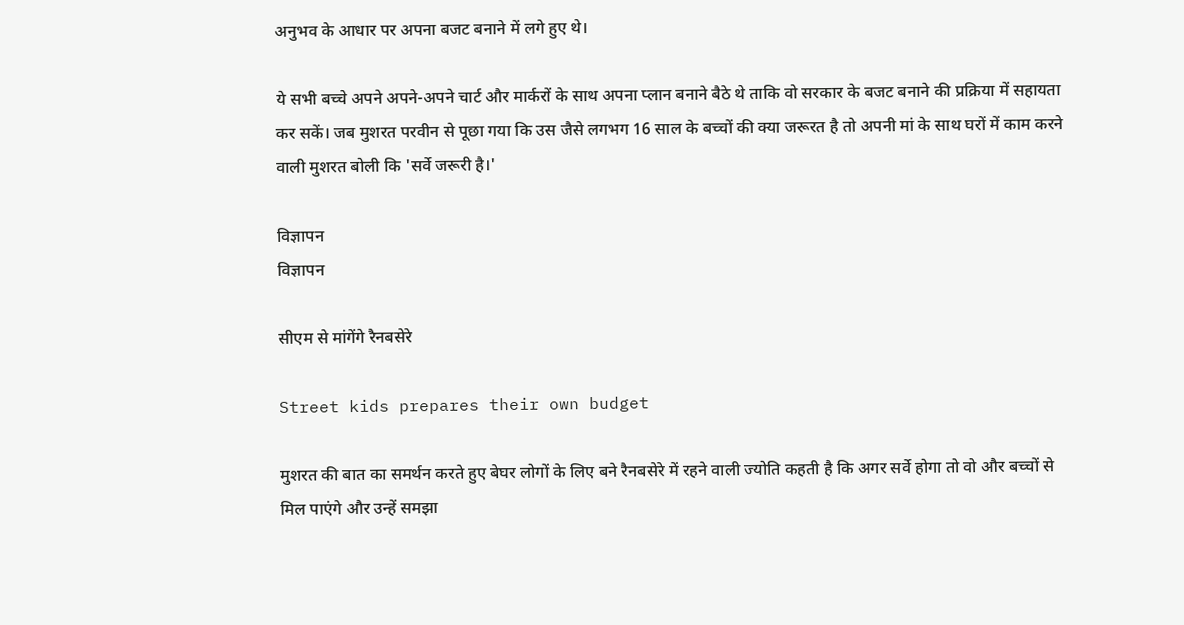अनुभव के आधार पर अपना बजट बनाने में लगे हुए थे।

ये सभी बच्चे अपने अपने-अपने चार्ट और मार्करों के साथ अपना प्लान बनाने बैठे थे ताकि वो सरकार के बजट बनाने की प्रक्रिया में सहायता कर सकें। जब मुशरत परवीन से पूछा गया कि उस जैसे लगभग 16 साल के बच्चों की क्या जरूरत है तो अपनी मां के साथ घरों में काम करने वाली मुशरत बोली कि 'सर्वे जरूरी है।'

विज्ञापन
विज्ञापन

सीएम से मांगेंगे रैनबसेरे

Street kids prepares their own budget

मुशरत की बात का समर्थन करते हुए बेघर लोगों के लिए बने रैनबसेरे में रहने वाली ज्योति कहती है कि ‌अगर सर्वे होगा तो वो और बच्चों से मिल पाएंगे और उन्हें समझा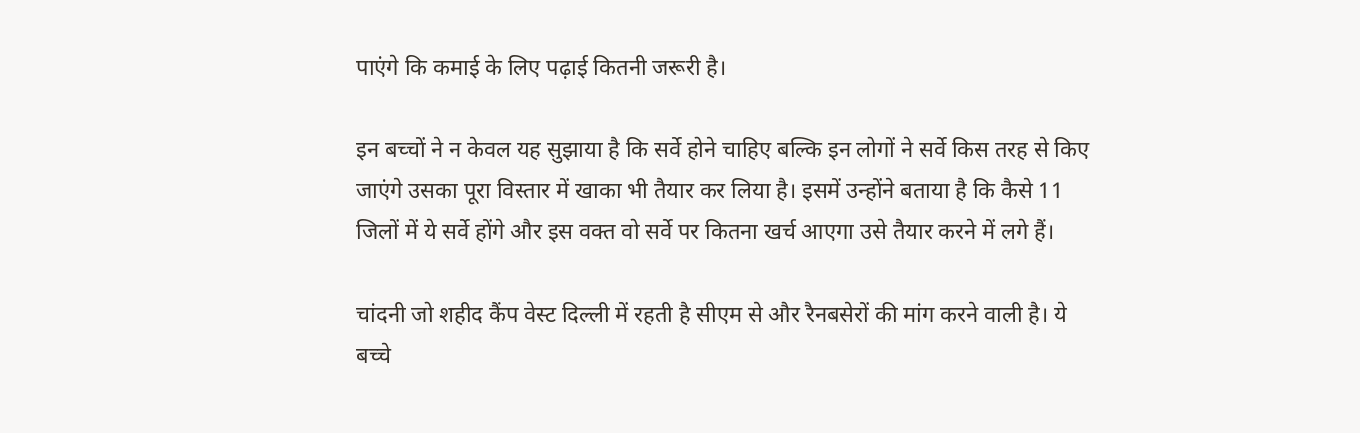पाएंगे कि कमाई के लिए पढ़ाई कितनी जरूरी है।

इन बच्चों ने न केवल यह सुझाया है कि सर्वे होने चाह‌िए बल्कि इन लोगों ने सर्वे किस तरह से किए जाएंगे उसका पूरा विस्तार में खाका भी तैयार कर लिया है। इसमें उन्होंने बताया है कि कैसे 11 जिलों में ये सर्वे होंगे और इस वक्त वो सर्वे पर कितना खर्च आएगा उसे तैयार करने में लगे हैं।

चांदनी जो शहीद कैंप वेस्ट दिल्ली में रहती है सीएम से और रैनबसेरों की मांग करने वाली है। ये बच्चे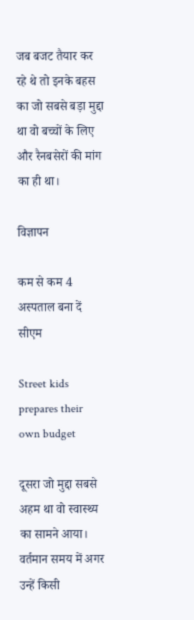जब बजट तैयार कर रहे थे तो इनके बहस का जो सबसे बड़ा मुद्दा था वो बच्चों के लिए और रैनबसेरों की मांग का ही था।

विज्ञापन

कम से कम 4 अस्पताल बना दें सीएम

Street kids prepares their own budget

दूसरा जो मुद्दा सबसे अहम था वो स्वास्थ्य का सामने आया। वर्तमान समय में अगर उन्हें किसी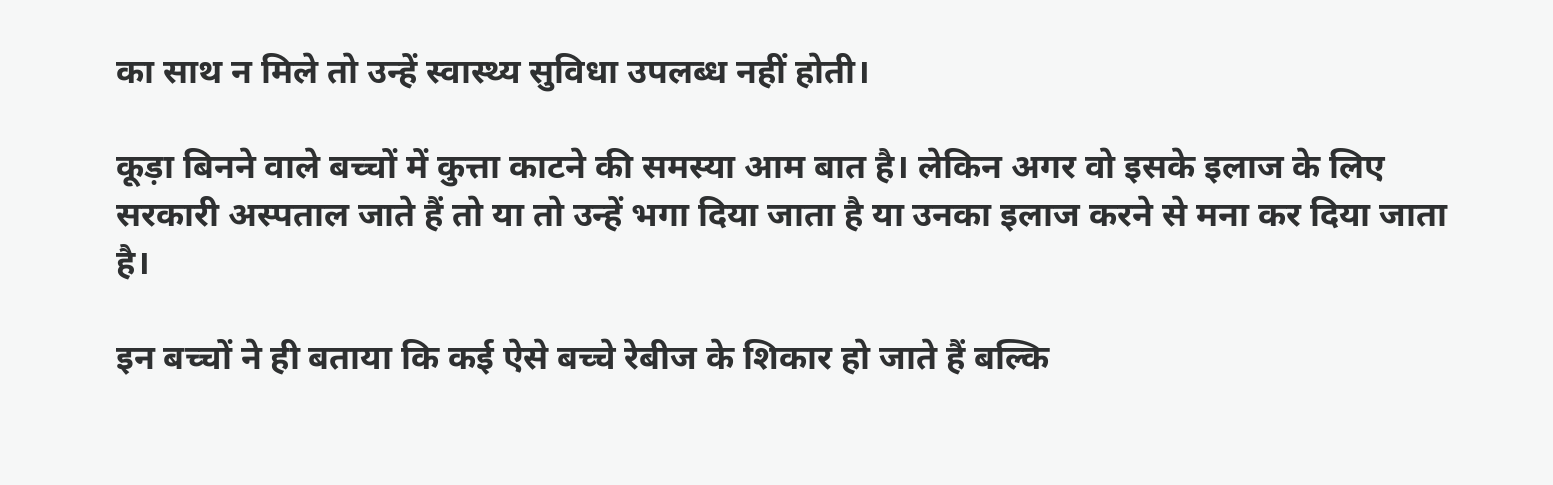का साथ न मिले तो उन्हें स्वास्थ्य सुविधा उपलब्ध नहीं होती।

कूड़ा बिनने वाले बच्चों में कुत्ता काटने की समस्या आम बात है। लेकिन अगर वो इसके इलाज के लिए सरकारी अस्पताल जाते हैं तो या तो उन्हें भगा दिया जाता है या उनका इलाज करने से मना कर दिया जाता है।

इन बच्चों ने ही बताया कि कई ऐसे बच्चे रेबीज के शिकार हो जाते हैं बल्कि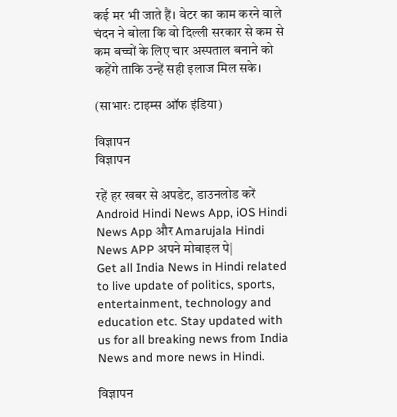कई मर भी जाते हैं। वेटर का काम करने वाले चंदन ने बोला कि वो दिल्ली सरकार से कम से कम बच्चों के लिए चार अस्पताल बनाने को कहेंगे ताकि उन्हें सही इलाज मिल सके।

(साभारः टाइम्स ऑफ इंडिया)

विज्ञापन
विज्ञापन

रहें हर खबर से अपडेट, डाउनलोड करें Android Hindi News App, iOS Hindi News App और Amarujala Hindi News APP अपने मोबाइल पे|
Get all India News in Hindi related to live update of politics, sports, entertainment, technology and education etc. Stay updated with us for all breaking news from India News and more news in Hindi.

विज्ञापन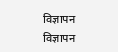विज्ञापन
विज्ञापन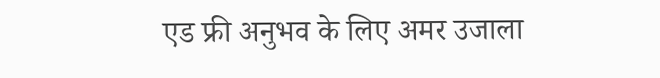एड फ्री अनुभव के लिए अमर उजाला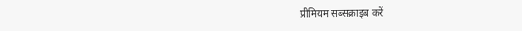प्रीमियम सब्सक्राइब करें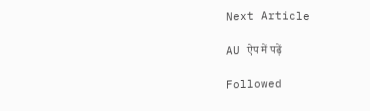Next Article

AU ऐप में पढ़ें

Followed